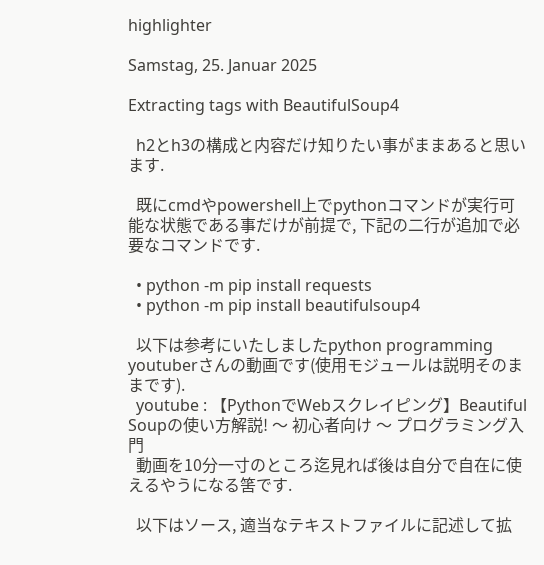highlighter

Samstag, 25. Januar 2025

Extracting tags with BeautifulSoup4

  h2とh3の構成と内容だけ知りたい事がままあると思います.

  既にcmdやpowershell上でpythonコマンドが実行可能な状態である事だけが前提で, 下記の二行が追加で必要なコマンドです.

  • python -m pip install requests
  • python -m pip install beautifulsoup4

  以下は参考にいたしましたpython programming youtuberさんの動画です(使用モジュールは説明そのままです).
  youtube : 【PythonでWebスクレイピング】Beautiful Soupの使い方解説! 〜 初心者向け 〜 プログラミング入門
  動画を10分一寸のところ迄見れば後は自分で自在に使えるやうになる筈です.

  以下はソース, 適当なテキストファイルに記述して拡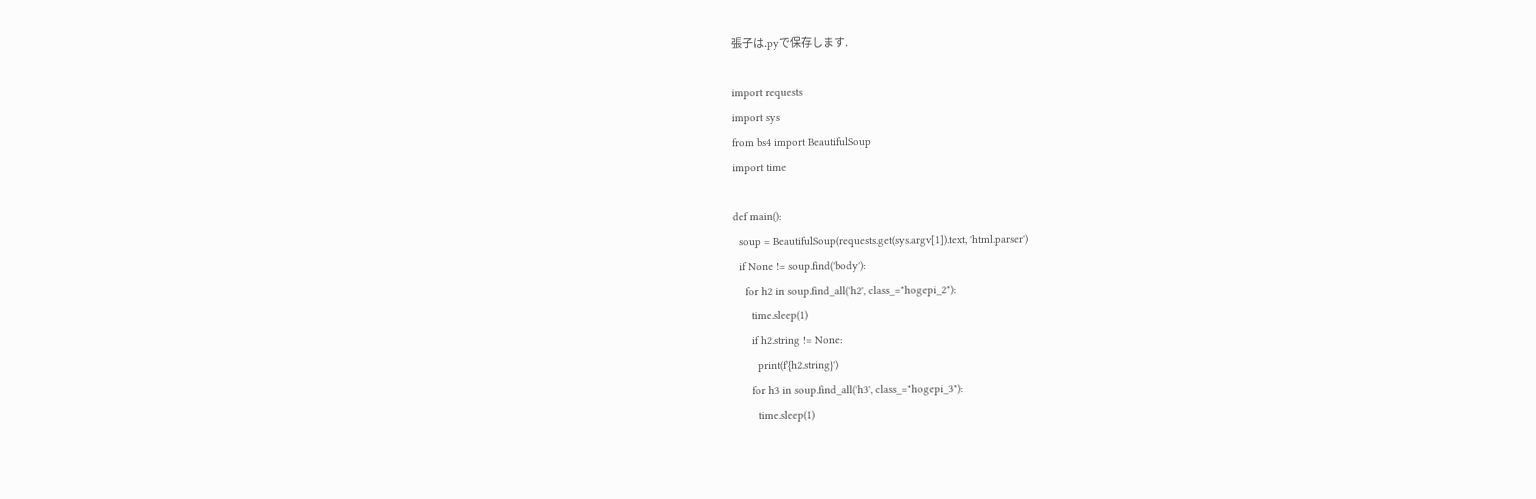張子は.pyで保存します.

import requests
import sys
from bs4 import BeautifulSoup
import time

def main():
  soup = BeautifulSoup(requests.get(sys.argv[1]).text, 'html.parser')
  if None != soup.find('body'):
    for h2 in soup.find_all('h2', class_="hogepi_2"):
      time.sleep(1)
      if h2.string != None:
        print(f'{h2.string}')
      for h3 in soup.find_all('h3', class_="hogepi_3"):
        time.sleep(1)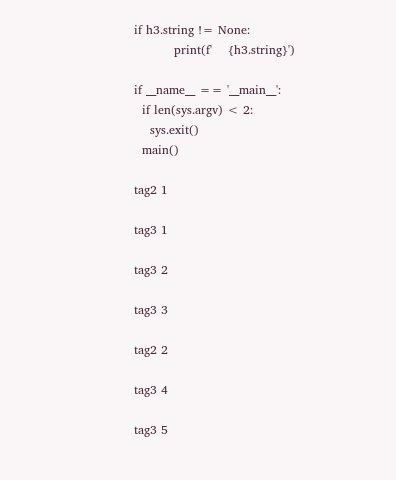if h3.string != None:
          print(f'    {h3.string}')

if __name__ == '__main__':
  if len(sys.argv) < 2:
    sys.exit()
  main()

tag2 1

tag3 1

tag3 2

tag3 3

tag2 2

tag3 4

tag3 5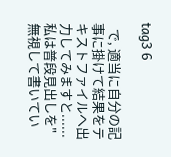tag3 6

  で, 適当に自分の記事に掛けて結果をテキストファイルへ出力してみますと......私は普段見出しを"無視して書いてい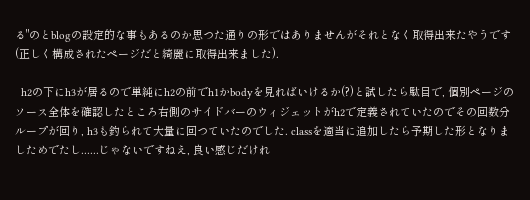る"のとblogの設定的な事もあるのか思つた通りの形ではありませんがそれとなく取得出来たやうです(正しく構成されたページだと綺麗に取得出来ました).

  h2の下にh3が居るので単純にh2の前でh1かbodyを見ればいけるか(?)と試したら駄目で, 個別ページのソース全体を確認したところ右側のサイドバーのウィジェットがh2で定義されていたのでその回数分ループが回り, h3も釣られて大量に回つていたのでした. classを適当に追加したら予期した形となりましためでたし......じゃないですねえ, 良い感じだけれ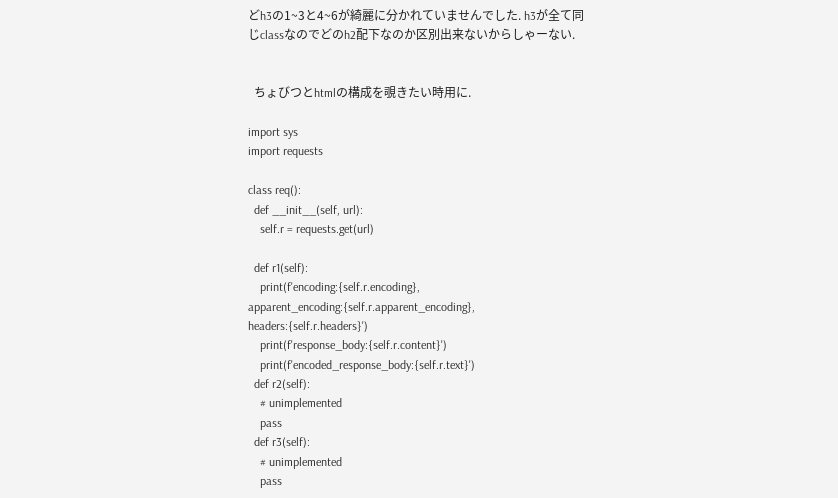どh3の1~3と4~6が綺麗に分かれていませんでした. h3が全て同じclassなのでどのh2配下なのか区別出来ないからしゃーない.


  ちょびつとhtmlの構成を覗きたい時用に.

import sys
import requests

class req():
  def __init__(self, url):
    self.r = requests.get(url)

  def r1(self):
    print(f'encoding:{self.r.encoding}, apparent_encoding:{self.r.apparent_encoding}, headers:{self.r.headers}')
    print(f'response_body:{self.r.content}')
    print(f'encoded_response_body:{self.r.text}')
  def r2(self):
    # unimplemented
    pass
  def r3(self):
    # unimplemented
    pass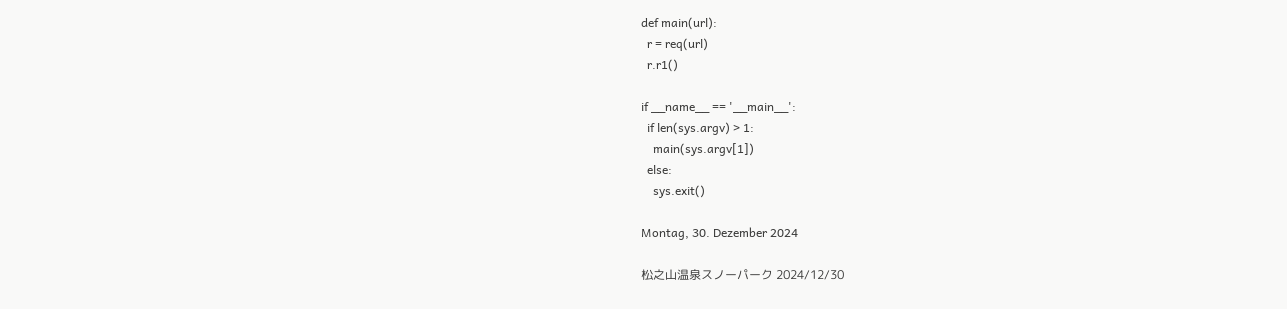def main(url):
  r = req(url)
  r.r1()

if __name__ == '__main__':
  if len(sys.argv) > 1:
    main(sys.argv[1])
  else:
    sys.exit()

Montag, 30. Dezember 2024

松之山温泉スノーパーク 2024/12/30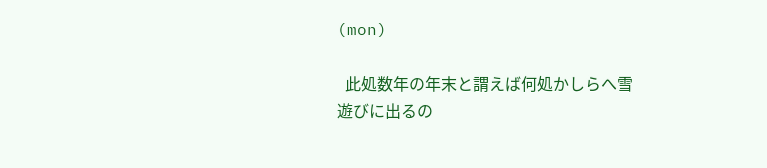(mon)

  此処数年の年末と謂えば何処かしらへ雪遊びに出るの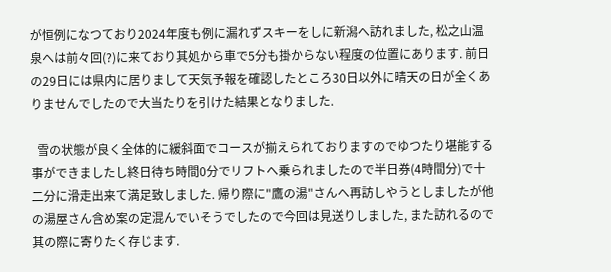が恒例になつており2024年度も例に漏れずスキーをしに新潟へ訪れました, 松之山温泉へは前々回(?)に来ており其処から車で5分も掛からない程度の位置にあります. 前日の29日には県内に居りまして天気予報を確認したところ30日以外に晴天の日が全くありませんでしたので大当たりを引けた結果となりました.

  雪の状態が良く全体的に緩斜面でコースが揃えられておりますのでゆつたり堪能する事ができましたし終日待ち時間0分でリフトへ乗られましたので半日券(4時間分)で十二分に滑走出来て満足致しました. 帰り際に"鷹の湯"さんへ再訪しやうとしましたが他の湯屋さん含め案の定混んでいそうでしたので今回は見送りしました, また訪れるので其の際に寄りたく存じます.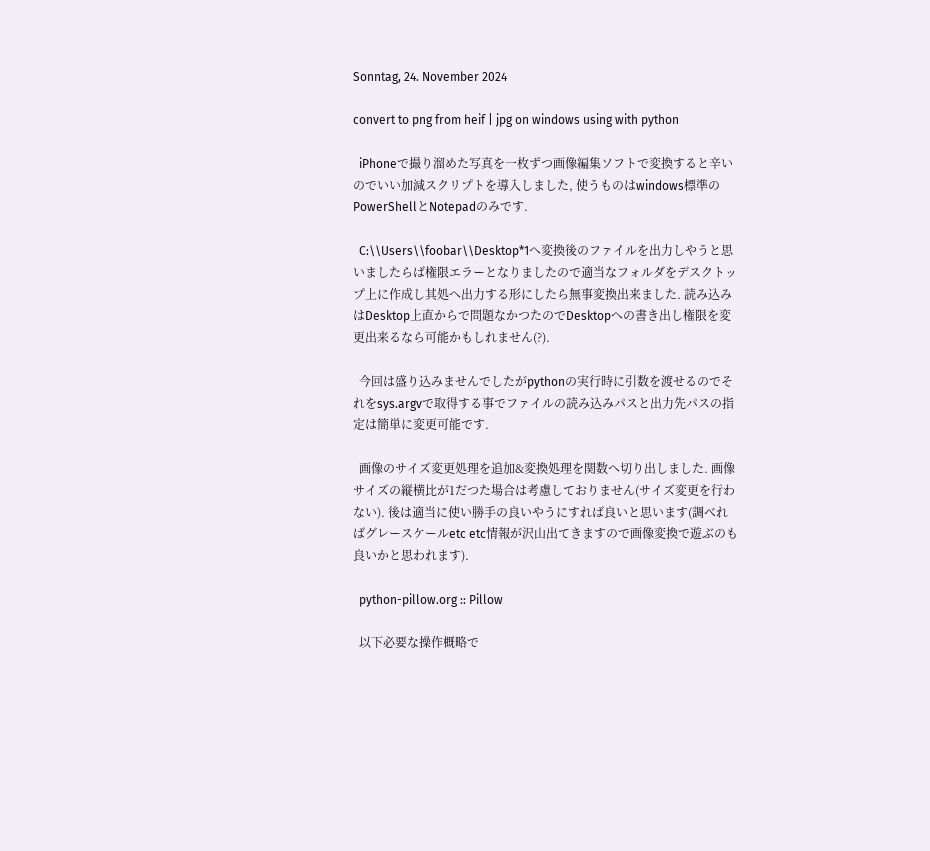Sonntag, 24. November 2024

convert to png from heif | jpg on windows using with python

  iPhoneで撮り溜めた写真を一枚ずつ画像編集ソフトで変換すると辛いのでいい加減スクリプトを導入しました, 使うものはwindows標準のPowerShellとNotepadのみです.

  C:\\Users\\foobar\\Desktop*1へ変換後のファイルを出力しやうと思いましたらば権限エラーとなりましたので適当なフォルダをデスクトップ上に作成し其処へ出力する形にしたら無事変換出来ました. 読み込みはDesktop上直からで問題なかつたのでDesktopへの書き出し権限を変更出来るなら可能かもしれません(?).

  今回は盛り込みませんでしたがpythonの実行時に引数を渡せるのでそれをsys.argvで取得する事でファイルの読み込みパスと出力先パスの指定は簡単に変更可能です.

  画像のサイズ変更処理を追加&変換処理を関数へ切り出しました. 画像サイズの縦横比が1だつた場合は考慮しておりません(サイズ変更を行わない). 後は適当に使い勝手の良いやうにすれば良いと思います(調べればグレースケールetc etc情報が沢山出てきますので画像変換で遊ぶのも良いかと思われます).

  python-pillow.org :: Pillow

  以下必要な操作概略で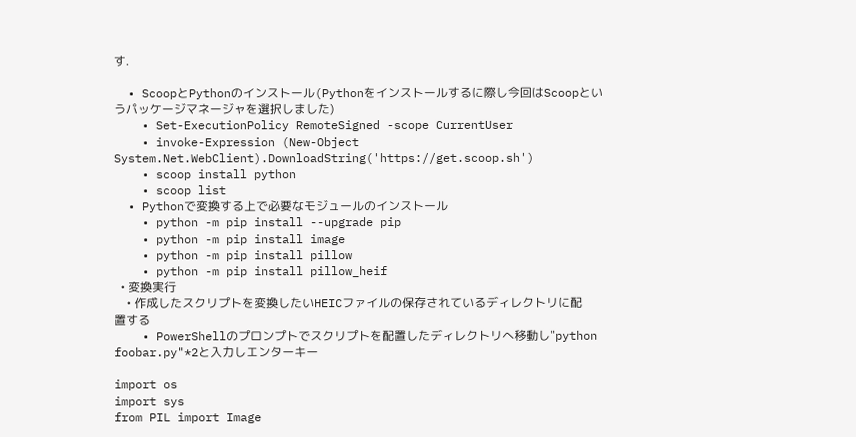す.

  • ScoopとPythonのインストール(Pythonをインストールするに際し今回はScoopというパッケージマネージャを選択しました)
    • Set-ExecutionPolicy RemoteSigned -scope CurrentUser
    • invoke-Expression (New-Object System.Net.WebClient).DownloadString('https://get.scoop.sh')
    • scoop install python
    • scoop list
  • Pythonで変換する上で必要なモジュールのインストール
    • python -m pip install --upgrade pip
    • python -m pip install image
    • python -m pip install pillow
    • python -m pip install pillow_heif
  • 変換実行
    • 作成したスクリプトを変換したいHEICファイルの保存されているディレクトリに配置する
    • PowerShellのプロンプトでスクリプトを配置したディレクトリへ移動し"python foobar.py"*2と入力しエンターキー

import os
import sys
from PIL import Image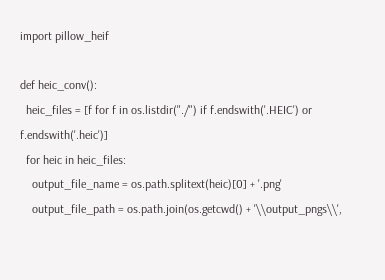import pillow_heif

def heic_conv():
  heic_files = [f for f in os.listdir("./") if f.endswith('.HEIC') or f.endswith('.heic')]
  for heic in heic_files:
    output_file_name = os.path.splitext(heic)[0] + '.png'
    output_file_path = os.path.join(os.getcwd() + '\\output_pngs\\',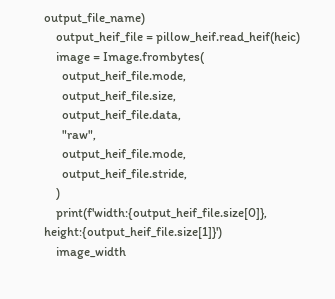output_file_name)
    output_heif_file = pillow_heif.read_heif(heic)
    image = Image.frombytes(
      output_heif_file.mode,
      output_heif_file.size,
      output_heif_file.data,
      "raw",
      output_heif_file.mode,
      output_heif_file.stride,
    )
    print(f'width:{output_heif_file.size[0]}, height:{output_heif_file.size[1]}')
    image_width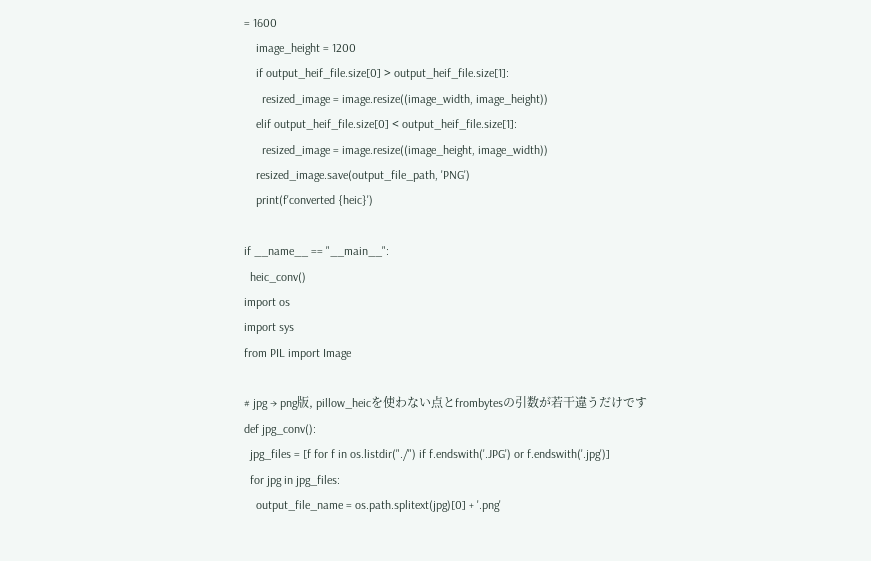= 1600
    image_height = 1200
    if output_heif_file.size[0] > output_heif_file.size[1]:
      resized_image = image.resize((image_width, image_height))
    elif output_heif_file.size[0] < output_heif_file.size[1]:
      resized_image = image.resize((image_height, image_width))
    resized_image.save(output_file_path, 'PNG')
    print(f'converted {heic}')

if __name__ == "__main__":
  heic_conv()
import os
import sys
from PIL import Image

# jpg → png版, pillow_heicを使わない点とfrombytesの引数が若干違うだけです
def jpg_conv():
  jpg_files = [f for f in os.listdir("./") if f.endswith('.JPG') or f.endswith('.jpg')]
  for jpg in jpg_files:
    output_file_name = os.path.splitext(jpg)[0] + '.png'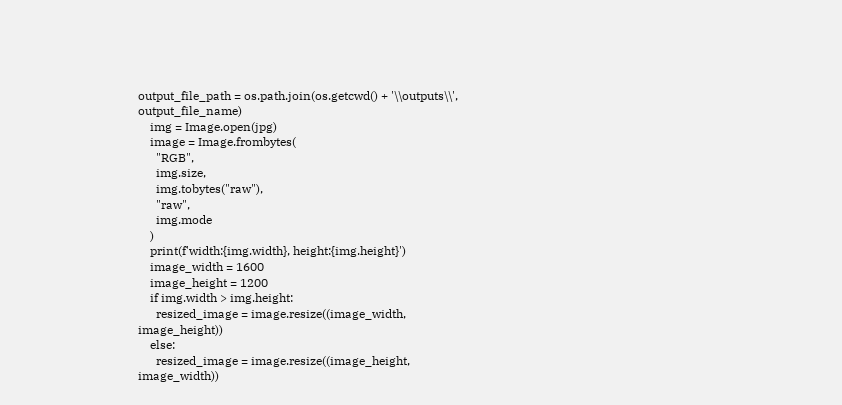output_file_path = os.path.join(os.getcwd() + '\\outputs\\', output_file_name)
    img = Image.open(jpg)
    image = Image.frombytes(
      "RGB",
      img.size,
      img.tobytes("raw"),
      "raw",
      img.mode
    )
    print(f'width:{img.width}, height:{img.height}')
    image_width = 1600
    image_height = 1200
    if img.width > img.height:
      resized_image = image.resize((image_width, image_height))
    else:
      resized_image = image.resize((image_height, image_width))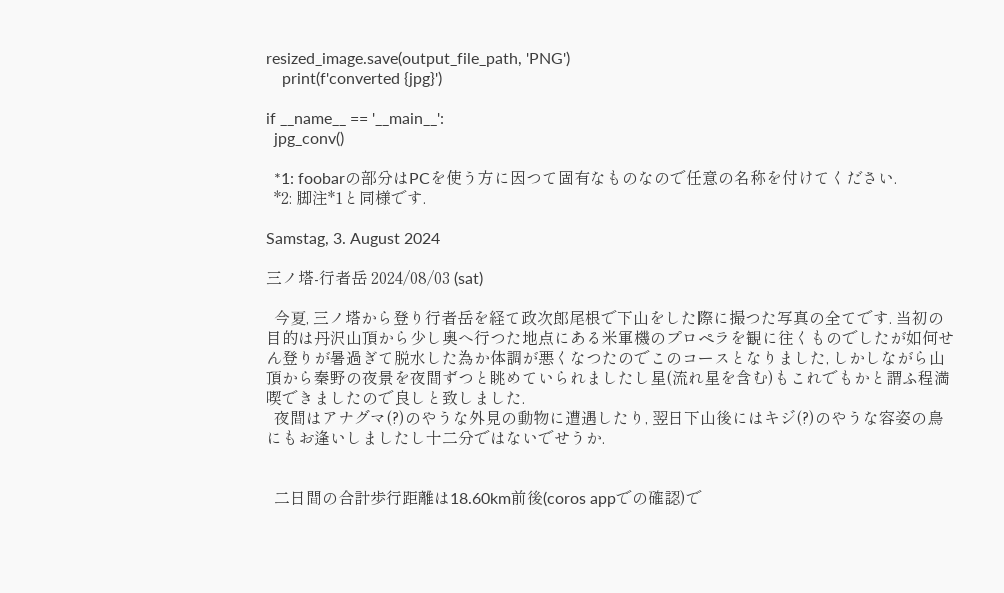resized_image.save(output_file_path, 'PNG')
    print(f'converted {jpg}')

if __name__ == '__main__':
  jpg_conv()

  *1: foobarの部分はPCを使う方に因つて固有なものなので任意の名称を付けてください.
  *2: 脚注*1と同様です.

Samstag, 3. August 2024

三ノ塔-行者岳 2024/08/03 (sat)

  今夏, 三ノ塔から登り行者岳を経て政次郎尾根で下山をした際に撮つた写真の全てです. 当初の目的は丹沢山頂から少し奥へ行つた地点にある米軍機のプロペラを観に往くものでしたが如何せん登りが暑過ぎて脱水した為か体調が悪くなつたのでこのコースとなりました, しかしながら山頂から秦野の夜景を夜間ずつと眺めていられましたし星(流れ星を含む)もこれでもかと謂ふ程満喫できましたので良しと致しました.
  夜間はアナグマ(?)のやうな外見の動物に遭遇したり, 翌日下山後にはキジ(?)のやうな容姿の鳥にもお逢いしましたし十二分ではないでせうか.


  二日間の合計歩行距離は18.60km前後(coros appでの確認)で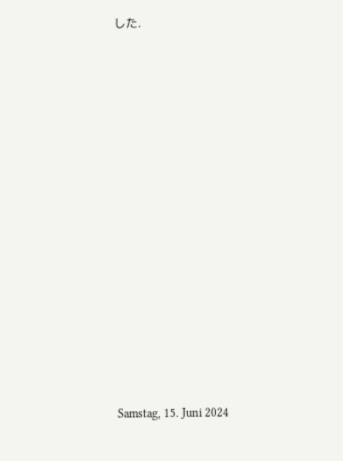した.




















Samstag, 15. Juni 2024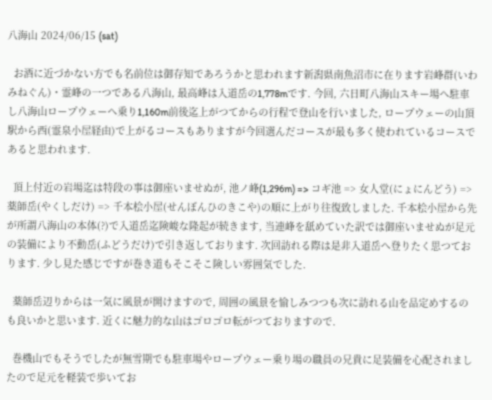八海山 2024/06/15 (sat)

  お酒に近づかない方でも名前位は御存知であろうかと思われます新潟県南魚沼市に在ります岩峰群(いわみねぐん)・霊峰の一つである八海山, 最高峰は入道岳の1,778mです. 今回, 六日町八海山スキー場へ駐車し八海山ロープウェーへ乗り1,160m前後迄上がつてからの行程で登山を行いました, ロープウェーの山頂駅から西(霊泉小屋経由)で上がるコースもありますが今回選んだコースが最も多く使われているコースであると思われます.

  頂上付近の岩場迄は特段の事は御座いませぬが, 池ノ峰(1,296m) => コギ池 => 女人堂(にょにんどう) => 薬師岳(やくしだけ) => 千本桧小屋(せんぼんひのきこや)の順に上がり往復致しました. 千本桧小屋から先が所謂八海山の本体(?)で入道岳迄険峻な隆起が続きます, 当連峰を舐めていた訳では御座いませぬが足元の装備により不動岳(ふどうだけ)で引き返しております. 次回訪れる際は是非入道岳へ登りたく思つております. 少し見た感じですが巻き道もそこそこ険しい雰囲気でした.

  薬師岳辺りからは一気に風景が開けますので, 周囲の風景を愉しみつつも次に訪れる山を品定めするのも良いかと思います. 近くに魅力的な山はゴロゴロ転がつておりますので.

  巻機山でもそうでしたが無雪期でも駐車場やロープウェー乗り場の職員の兄貴に足装備を心配されましたので足元を軽装で歩いてお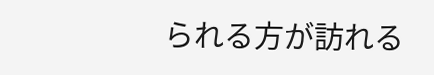られる方が訪れる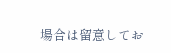場合は留意してお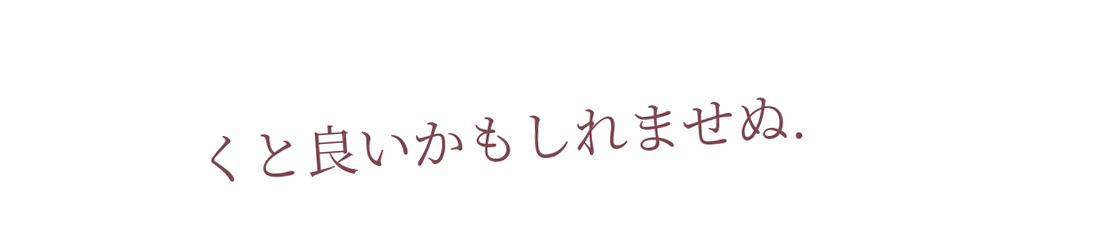くと良いかもしれませぬ.